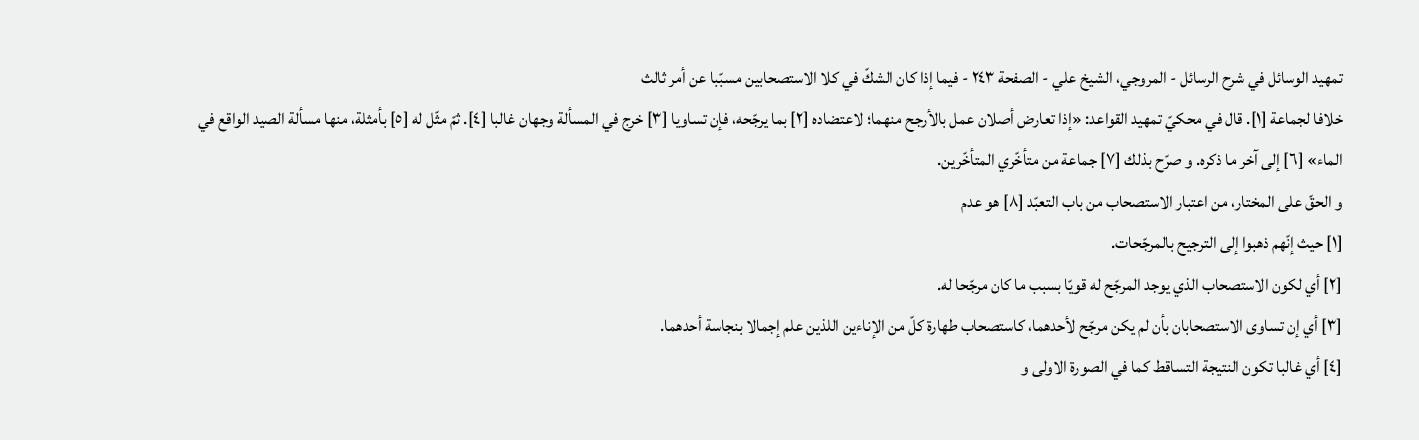تمهيد الوسائل في شرح الرسائل - المروجي، الشيخ علي - الصفحة ٢٤٣ - فيما إذا كان الشكّ في كلا الاستصحابين مسبّبا عن أمر ثالث
خلافا لجماعة [١]. قال في محكيّ تمهيد القواعد: «إذا تعارض أصلان عمل بالأرجح منهما؛ لاعتضاده [٢] بما يرجّحه، فإن تساويا [٣] خرج في المسألة وجهان غالبا [٤]. ثمّ مثّل له [٥] بأمثلة، منها مسألة الصيد الواقع في الماء» [٦] إلى آخر ما ذكره. و صرّح بذلك [٧] جماعة من متأخّري المتأخّرين.
و الحقّ على المختار، من اعتبار الاستصحاب من باب التعبّد [٨] هو عدم
[١] حيث إنّهم ذهبوا إلى الترجيح بالمرجّحات.
[٢] أي لكون الاستصحاب الذي يوجد المرجّح له قويّا بسبب ما كان مرجّحا له.
[٣] أي إن تساوى الاستصحابان بأن لم يكن مرجّح لأحدهما، كاستصحاب طهارة كلّ من الإناءين اللذين علم إجمالا بنجاسة أحدهما.
[٤] أي غالبا تكون النتيجة التساقط كما في الصورة الاولى و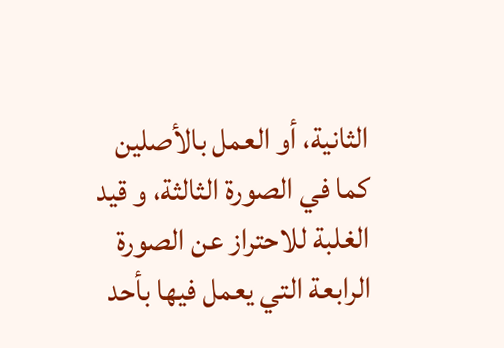الثانية، أو العمل بالأصلين كما في الصورة الثالثة، و قيد الغلبة للاحتراز عن الصورة الرابعة التي يعمل فيها بأحد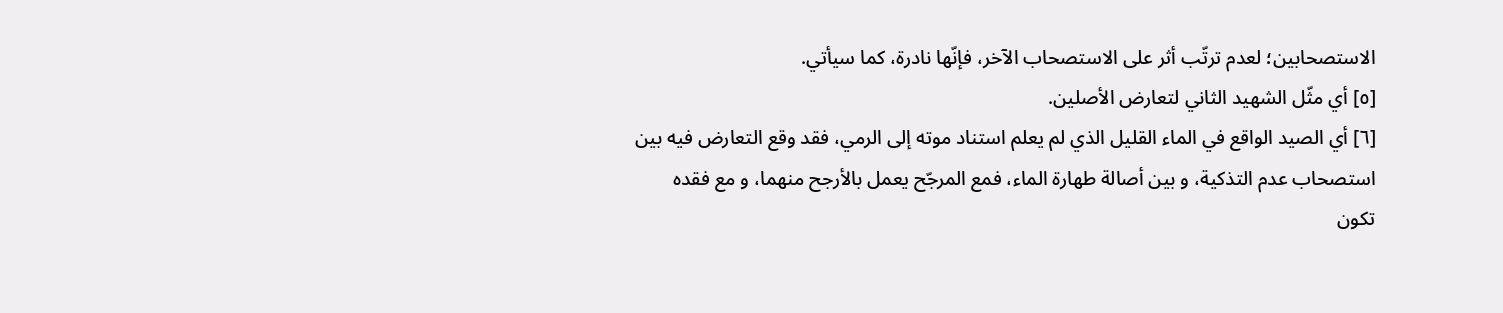الاستصحابين؛ لعدم ترتّب أثر على الاستصحاب الآخر، فإنّها نادرة، كما سيأتي.
[٥] أي مثّل الشهيد الثاني لتعارض الأصلين.
[٦] أي الصيد الواقع في الماء القليل الذي لم يعلم استناد موته إلى الرمي، فقد وقع التعارض فيه بين استصحاب عدم التذكية، و بين أصالة طهارة الماء، فمع المرجّح يعمل بالأرجح منهما، و مع فقده تكون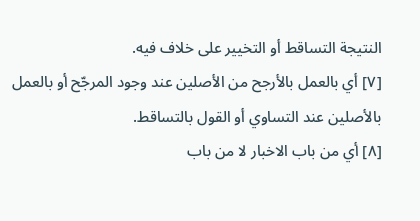النتيجة التساقط أو التخيير على خلاف فيه.
[٧] أي بالعمل بالأرجح من الأصلين عند وجود المرجّح أو بالعمل بالأصلين عند التساوي أو القول بالتساقط.
[٨] أي من باب الاخبار لا من باب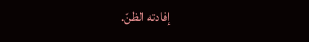إفادته الظنّ.